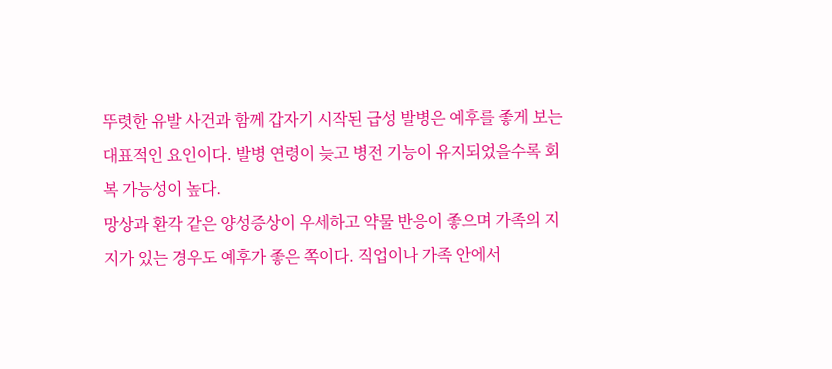뚜렷한 유발 사건과 함께 갑자기 시작된 급성 발병은 예후를 좋게 보는 대표적인 요인이다. 발병 연령이 늦고 병전 기능이 유지되었을수록 회복 가능성이 높다.
망상과 환각 같은 양성증상이 우세하고 약물 반응이 좋으며 가족의 지지가 있는 경우도 예후가 좋은 쪽이다. 직업이나 가족 안에서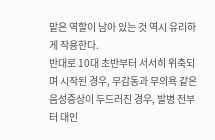맡은 역할이 남아 있는 것 역시 유리하게 작용한다.
반대로 10대 초반부터 서서히 위축되며 시작된 경우, 무감동과 무의욕 같은 음성증상이 두드러진 경우, 발병 전부터 대인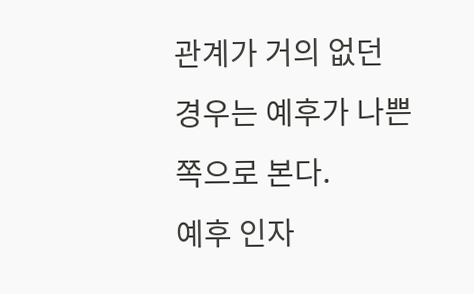관계가 거의 없던 경우는 예후가 나쁜 쪽으로 본다.
예후 인자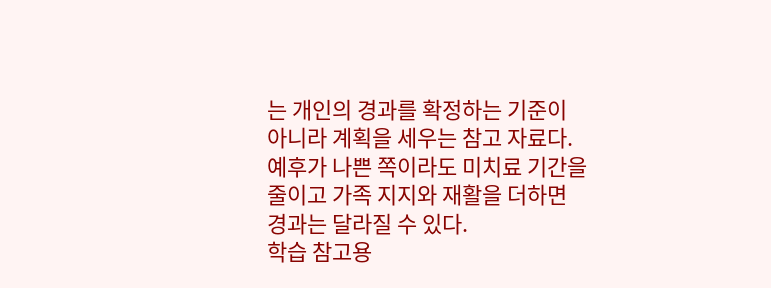는 개인의 경과를 확정하는 기준이 아니라 계획을 세우는 참고 자료다. 예후가 나쁜 쪽이라도 미치료 기간을 줄이고 가족 지지와 재활을 더하면 경과는 달라질 수 있다.
학습 참고용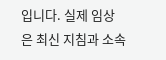입니다. 실제 임상은 최신 지침과 소속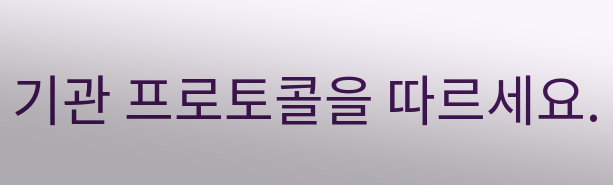기관 프로토콜을 따르세요.